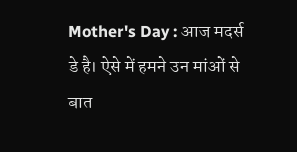Mother's Day : आज मदर्स डे है। ऐसे में हमने उन मांओं से बात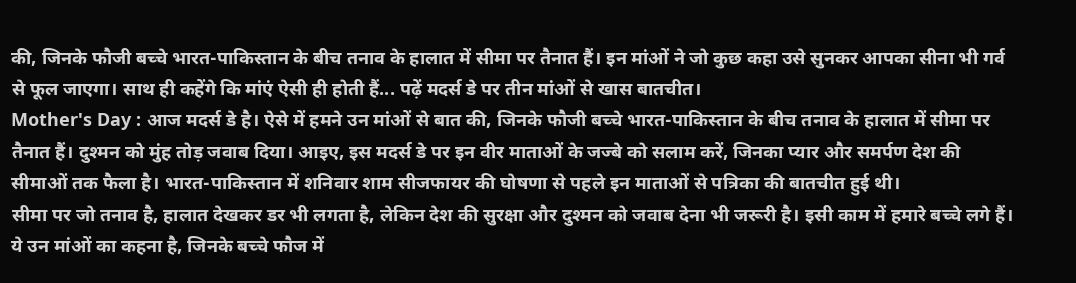की, जिनके फौजी बच्चे भारत-पाकिस्तान के बीच तनाव के हालात में सीमा पर तैनात हैं। इन मांओं ने जो कुछ कहा उसे सुनकर आपका सीना भी गर्व से फूल जाएगा। साथ ही कहेंगे कि मांएं ऐसी ही होती हैं... पढ़ें मदर्स डे पर तीन मांओं से खास बातचीत।
Mother's Day : आज मदर्स डे है। ऐसे में हमने उन मांओं से बात की, जिनके फौजी बच्चे भारत-पाकिस्तान के बीच तनाव के हालात में सीमा पर तैनात हैं। दुश्मन को मुंह तोड़ जवाब दिया। आइए, इस मदर्स डे पर इन वीर माताओं के जज्बे को सलाम करें, जिनका प्यार और समर्पण देश की सीमाओं तक फैला है। भारत-पाकिस्तान में शनिवार शाम सीजफायर की घोषणा से पहले इन माताओं से पत्रिका की बातचीत हुई थी।
सीमा पर जो तनाव है, हालात देखकर डर भी लगता है, लेकिन देश की सुरक्षा और दुश्मन को जवाब देना भी जरूरी है। इसी काम में हमारे बच्चे लगे हैं। ये उन मांओं का कहना है, जिनके बच्चे फौज में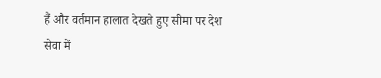हैं और वर्तमान हालात देखते हुए सीमा पर देश सेवा में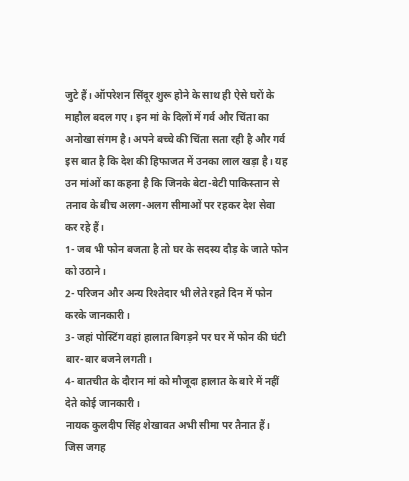जुटे हैं। ऑपरेशन सिंदूर शुरू होने के साथ ही ऐसे घरों के माहौल बदल गए। इन मां के दिलों में गर्व और चिंता का अनोखा संगम है। अपने बच्चे की चिंता सता रही है और गर्व इस बात है कि देश की हिफाजत में उनका लाल खड़ा है। यह उन मांओं का कहना है कि जिनके बेटा-बेटी पाकिस्तान से तनाव के बीच अलग-अलग सीमाओं पर रहकर देश सेवा कर रहे हैं।
1- जब भी फोन बजता है तो घर के सदस्य दौड़ के जाते फोन को उठाने।
2- परिजन और अन्य रिश्तेदार भी लेते रहते दिन में फोन करके जानकारी।
3- जहां पोस्टिंग वहां हालात बिगड़ने पर घर में फोन की घंटी बार-बार बजने लगती।
4- बातचीत के दौरान मां को मौजूदा हालात के बारे में नहीं देते कोई जानकारी।
नायक कुलदीप सिंह शेखावत अभी सीमा पर तैनात हैं। जिस जगह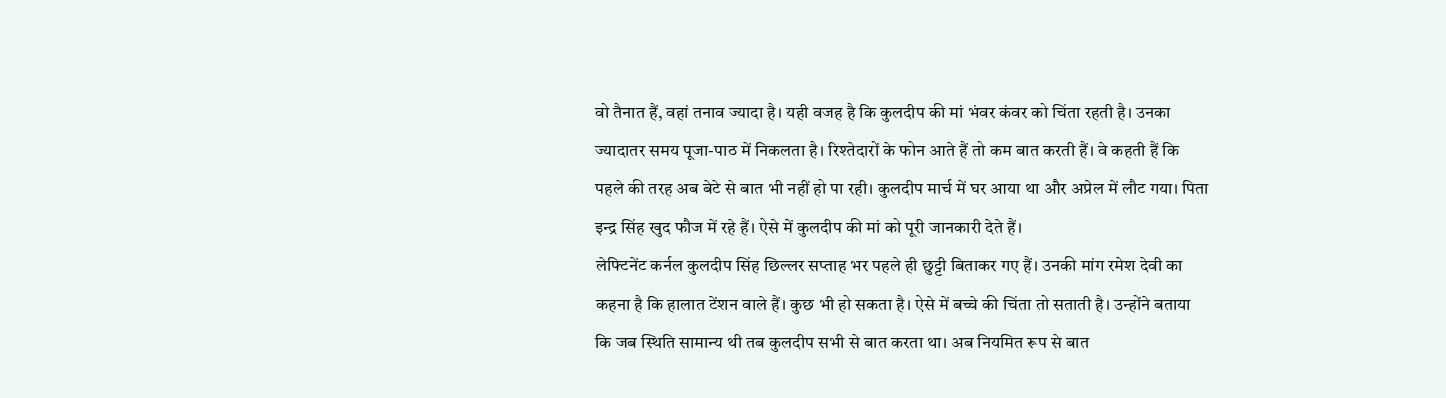वो तैनात हैं, वहां तनाव ज्यादा है। यही वजह है कि कुलदीप की मां भंवर कंवर को चिंता रहती है। उनका ज्यादातर समय पूजा-पाठ में निकलता है। रिश्तेदारों के फोन आते हैं तो कम बात करती हैं। वे कहती हैं कि पहले की तरह अब बेटे से बात भी नहीं हो पा रही। कुलदीप मार्च में घर आया था और अप्रेल में लौट गया। पिता इन्द्र सिंह खुद फौज में रहे हैं। ऐसे में कुलदीप की मां को पूरी जानकारी देते हैं।
लेफ्टिनेंट कर्नल कुलदीप सिंह छिल्लर सप्ताह भर पहले ही छुट्टी बिताकर गए हैं। उनकी मांग रमेश देवी का कहना है कि हालात टेंशन वाले हैं। कुछ भी हो सकता है। ऐसे में बच्चे की चिंता तो सताती है। उन्होंने बताया कि जब स्थिति सामान्य थी तब कुलदीप सभी से बात करता था। अब नियमित रूप से बात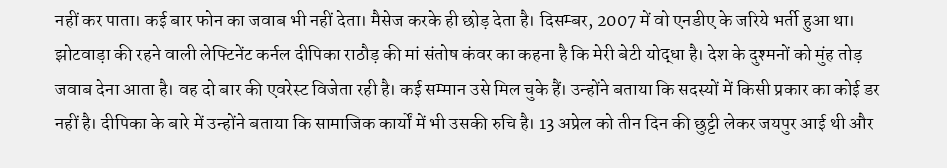नहीं कर पाता। कई बार फोन का जवाब भी नहीं देता। मैसेज करके ही छोड़ देता है। दिसम्बर, 2007 में वो एनडीए के जरिये भर्ती हुआ था।
झोटवाड़ा की रहने वाली लेफ्टिनेंट कर्नल दीपिका राठौड़ की मां संतोष कंवर का कहना है कि मेरी बेटी योद्धा है। देश के दुश्मनों को मुंह तोड़ जवाब देना आता है। वह दो बार की एवरेस्ट विजेता रही है। कई सम्मान उसे मिल चुके हैं। उन्होंने बताया कि सदस्यों में किसी प्रकार का कोई डर नहीं है। दीपिका के बारे में उन्होंने बताया कि सामाजिक कार्यों में भी उसकी रुचि है। 13 अप्रेल को तीन दिन की छुट्टी लेकर जयपुर आई थी और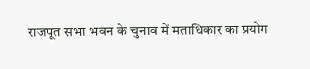राजपूत सभा भवन के चुनाव में मताधिकार का प्रयोग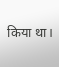किया था।